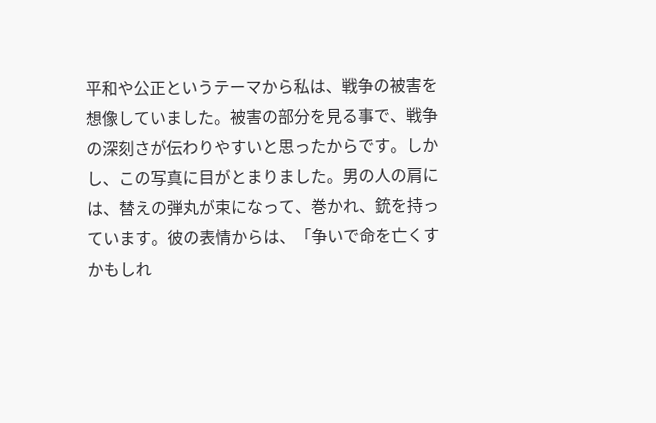平和や公正というテーマから私は、戦争の被害を想像していました。被害の部分を見る事で、戦争の深刻さが伝わりやすいと思ったからです。しかし、この写真に目がとまりました。男の人の肩には、替えの弾丸が束になって、巻かれ、銃を持っています。彼の表情からは、「争いで命を亡くすかもしれ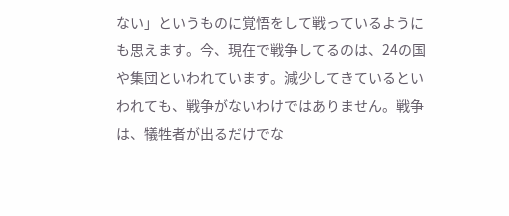ない」というものに覚悟をして戦っているようにも思えます。今、現在で戦争してるのは、24の国や集団といわれています。減少してきているといわれても、戦争がないわけではありません。戦争は、犠牲者が出るだけでな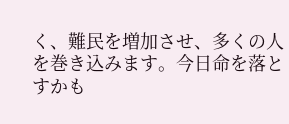く、難民を増加させ、多くの人を巻き込みます。今日命を落とすかも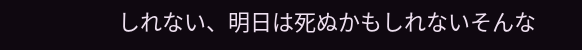しれない、明日は死ぬかもしれないそんな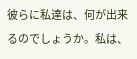彼らに私達は、何が出来るのでしょうか。私は、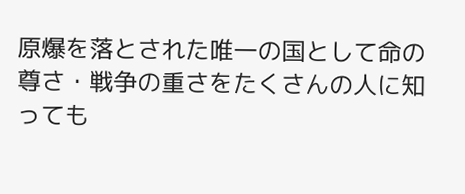原爆を落とされた唯一の国として命の尊さ・戦争の重さをたくさんの人に知っても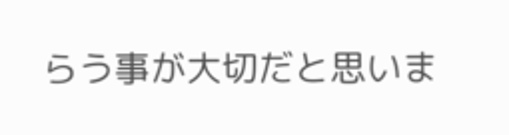らう事が大切だと思いま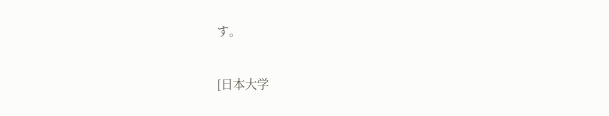す。

[日本大学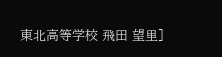東北高等学校 飛田 望里]